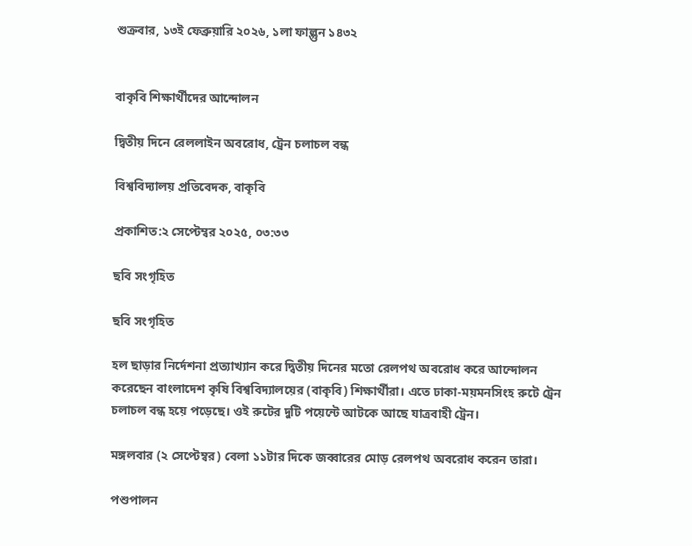শুক্রবার, ১৩ই ফেব্রুয়ারি ২০২৬, ১লা ফাল্গুন ১৪৩২


বাকৃবি শিক্ষার্থীদের আন্দোলন

দ্বিতীয় দিনে রেললাইন অবরোধ, ট্রেন চলাচল বন্ধ

বিশ্ববিদ্যালয় প্রতিবেদক, বাকৃবি

প্রকাশিত:২ সেপ্টেম্বর ২০২৫, ০৩:৩৩

ছবি ‍সংগৃহিত

ছবি ‍সংগৃহিত

হল ছাড়ার নির্দেশনা প্রত্যাখ্যান করে দ্বিতীয় দিনের মতো রেলপথ অবরোধ করে আন্দোলন করেছেন বাংলাদেশ কৃষি বিশ্ববিদ্যালয়ের (বাকৃবি) শিক্ষার্থীরা। এতে ঢাকা-ময়মনসিংহ রুটে ট্রেন চলাচল বন্ধ হয়ে পড়েছে। ওই রুটের দুটি পয়েন্টে আটকে আছে যাত্রবাহী ট্রেন।

মঙ্গলবার (২ সেপ্টেম্বর) বেলা ১১টার দিকে জব্বারের মোড় রেলপথ অবরোধ করেন তারা।

পশুপালন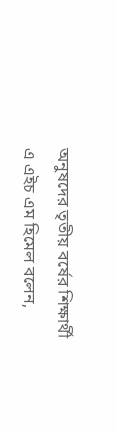অনুষদের তৃতীয় বর্ষের শিক্ষার্থী এ এইচ এম হিমেল বলেন,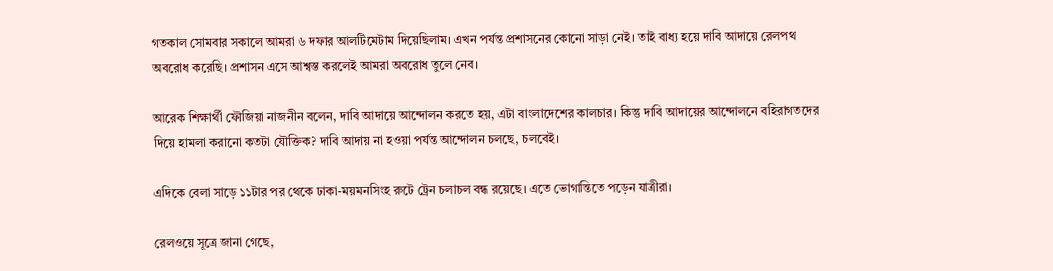গতকাল সোমবার সকালে আমরা ৬ দফার আলটিমেটাম দিয়েছিলাম। এখন পর্যন্ত প্রশাসনের কোনো সাড়া নেই। তাই বাধ্য হয়ে দাবি আদায়ে রেলপথ অবরোধ করেছি। প্রশাসন এসে আশ্বস্ত করলেই আমরা অবরোধ তুলে নেব।

আরেক শিক্ষার্থী ফৌজিয়া নাজনীন বলেন, দাবি আদায়ে আন্দোলন করতে হয়, এটা বাংলাদেশের কালচার। কিন্তু দাবি আদায়ের আন্দোলনে বহিরাগতদের দিয়ে হামলা করানো কতটা যৌক্তিক? দাবি আদায় না হওয়া পর্যন্ত আন্দোলন চলছে, চলবেই।

এদিকে বেলা সাড়ে ১১টার পর থেকে ঢাকা-ময়মনসিংহ রুটে ট্রেন চলাচল বন্ধ রয়েছে। এতে ভোগান্তিতে পড়েন যাত্রীরা।

রেলওয়ে সূত্রে জানা গেছে,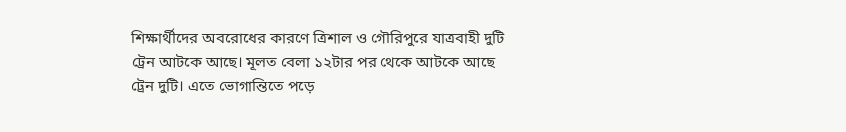শিক্ষার্থীদের অবরোধের কারণে ত্রিশাল ও গৌরিপুরে যাত্রবাহী দুটি ট্রেন আটকে আছে। মূলত বেলা ১২টার পর থেকে আটকে আছে ট্রেন দুটি। এতে ভোগান্তিতে পড়ে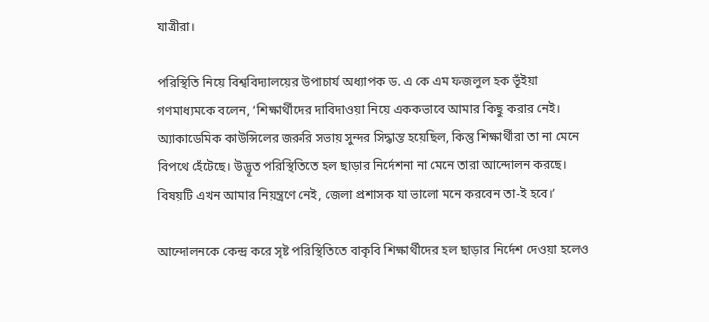যাত্রীরা।

পরিস্থিতি নিয়ে বিশ্ববিদ্যালয়ের উপাচার্য অধ্যাপক ড. এ কে এম ফজলুল হক ভূঁইয়া গণমাধ্যমকে বলেন, ‘শিক্ষার্থীদের দাবিদাওয়া নিয়ে এককভাবে আমার কিছু করার নেই। অ্যাকাডেমিক কাউন্সিলের জরুরি সভায় সুন্দর সিদ্ধান্ত হয়েছিল, কিন্তু শিক্ষার্থীরা তা না মেনে বিপথে হেঁটেছে। উদ্ভূত পরিস্থিতিতে হল ছাড়ার নির্দেশনা না মেনে তারা আন্দোলন করছে। বিষয়টি এখন আমার নিয়ন্ত্রণে নেই, জেলা প্রশাসক যা ভালো মনে করবেন তা-ই হবে।’

আন্দোলনকে কেন্দ্র করে সৃষ্ট পরিস্থিতিতে বাকৃবি শিক্ষার্থীদের হল ছাড়ার নির্দেশ দেওয়া হলেও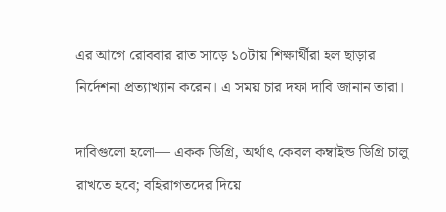এর আগে রোববার রাত সাড়ে ১০টায় শিক্ষার্থীরা হল ছাড়ার নির্দেশনা প্রত্যাখ্যান করেন। এ সময় চার দফা দাবি জানান তারা।

দাবিগুলো হলো— একক ডিগ্রি, অর্থাৎ কেবল কম্বাইন্ড ডিগ্রি চালু রাখতে হবে; বহিরাগতদের দিয়ে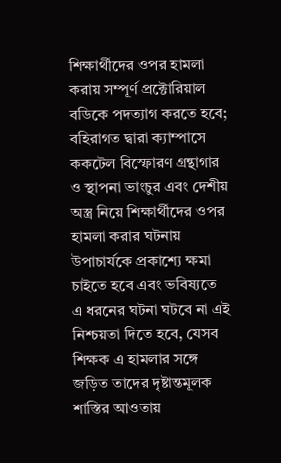শিক্ষার্থীদের ওপর হামলা করায় সম্পূর্ণ প্রক্টোরিয়াল বডিকে পদত্যাগ করতে হবে; বহিরাগত দ্বারা ক্যাম্পাসে ককটেল বিস্ফোরণ গ্রন্থাগার ও স্থাপনা ভাংচুর এবং দেশীয় অস্ত্র নিয়ে শিক্ষার্থীদের ওপর হামলা করার ঘটনায় উপাচার্যকে প্রকাশ্যে ক্ষমা চাইতে হবে এবং ভবিষ্যতে এ ধরনের ঘটনা ঘটবে না এই নিশ্চয়তা দিতে হবে, যেসব শিক্ষক এ হামলার সঙ্গে জড়িত তাদের দৃষ্টান্তমূলক শাস্তির আওতায়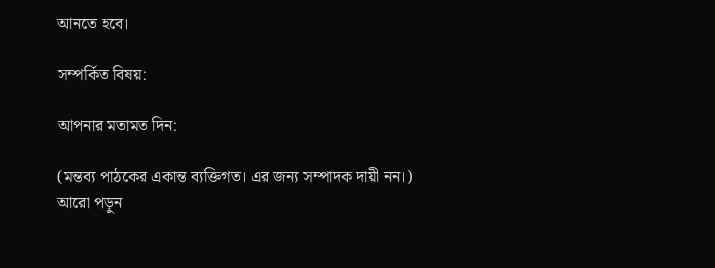আনতে হবে।

সম্পর্কিত বিষয়:

আপনার মতামত দিন:

(মন্তব্য পাঠকের একান্ত ব্যক্তিগত। এর জন্য সম্পাদক দায়ী নন।)
আরো পড়ুন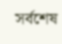সর্বশেষ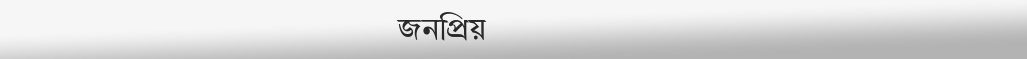জনপ্রিয়